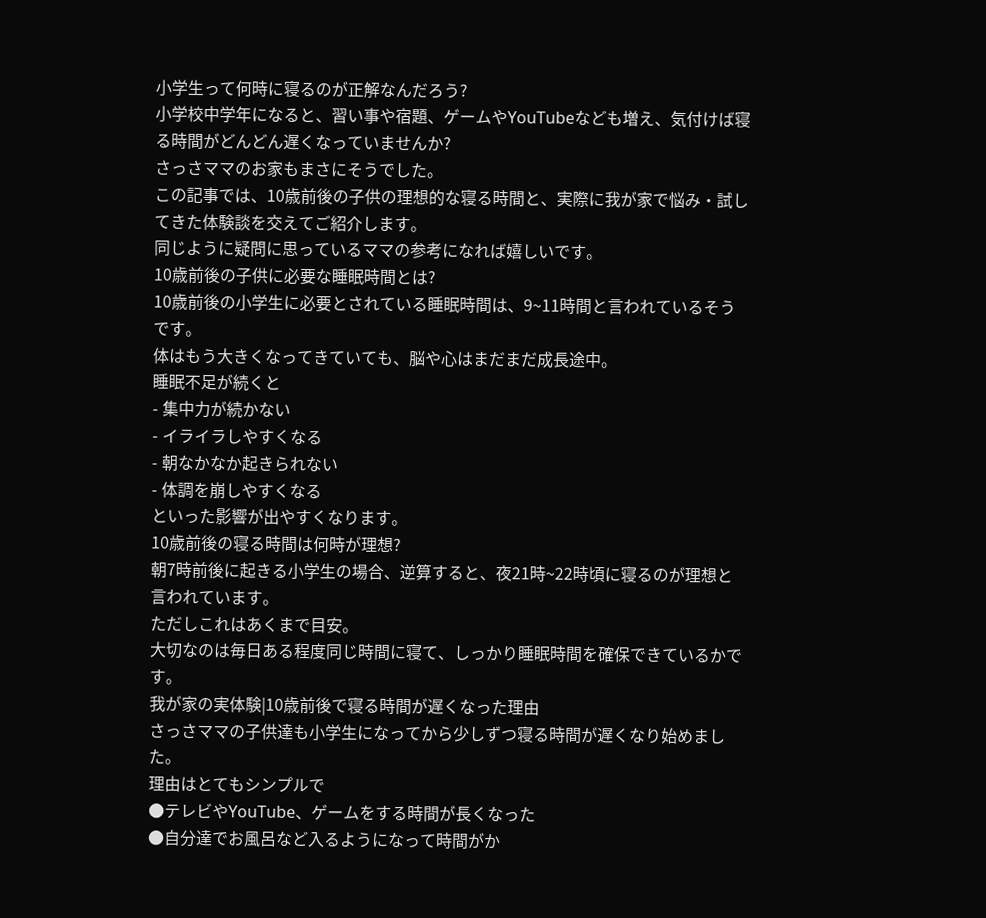小学生って何時に寝るのが正解なんだろう?
小学校中学年になると、習い事や宿題、ゲームやYouTubeなども増え、気付けば寝る時間がどんどん遅くなっていませんか?
さっさママのお家もまさにそうでした。
この記事では、10歳前後の子供の理想的な寝る時間と、実際に我が家で悩み・試してきた体験談を交えてご紹介します。
同じように疑問に思っているママの参考になれば嬉しいです。
10歳前後の子供に必要な睡眠時間とは?
10歳前後の小学生に必要とされている睡眠時間は、9~11時間と言われているそうです。
体はもう大きくなってきていても、脳や心はまだまだ成長途中。
睡眠不足が続くと
- 集中力が続かない
- イライラしやすくなる
- 朝なかなか起きられない
- 体調を崩しやすくなる
といった影響が出やすくなります。
10歳前後の寝る時間は何時が理想?
朝7時前後に起きる小学生の場合、逆算すると、夜21時~22時頃に寝るのが理想と言われています。
ただしこれはあくまで目安。
大切なのは毎日ある程度同じ時間に寝て、しっかり睡眠時間を確保できているかです。
我が家の実体験|10歳前後で寝る時間が遅くなった理由
さっさママの子供達も小学生になってから少しずつ寝る時間が遅くなり始めました。
理由はとてもシンプルで
●テレビやYouTube、ゲームをする時間が長くなった
●自分達でお風呂など入るようになって時間がか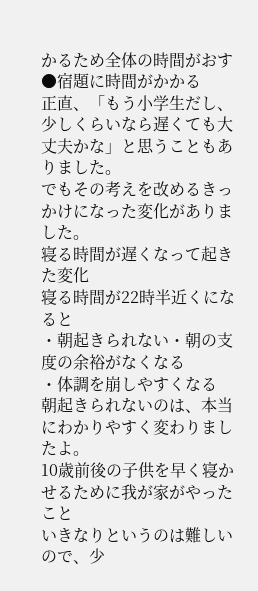かるため全体の時間がおす
●宿題に時間がかかる
正直、「もう小学生だし、少しくらいなら遅くても大丈夫かな」と思うこともありました。
でもその考えを改めるきっかけになった変化がありました。
寝る時間が遅くなって起きた変化
寝る時間が22時半近くになると
・朝起きられない・朝の支度の余裕がなくなる
・体調を崩しやすくなる
朝起きられないのは、本当にわかりやすく変わりましたよ。
10歳前後の子供を早く寝かせるために我が家がやったこと
いきなりというのは難しいので、少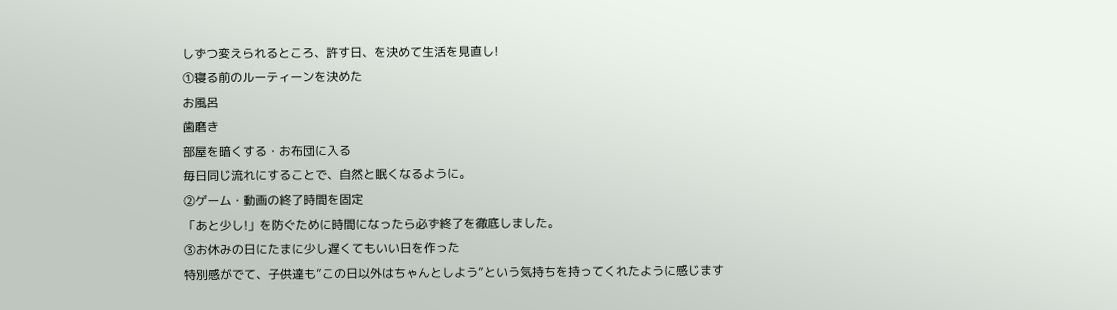しずつ変えられるところ、許す日、を決めて生活を見直し!
①寝る前のルーティーンを決めた
お風呂
歯磨き
部屋を暗くする・お布団に入る
毎日同じ流れにすることで、自然と眠くなるように。
②ゲーム・動画の終了時間を固定
「あと少し!」を防ぐために時間になったら必ず終了を徹底しました。
③お休みの日にたまに少し遅くてもいい日を作った
特別感がでて、子供達も”この日以外はちゃんとしよう”という気持ちを持ってくれたように感じます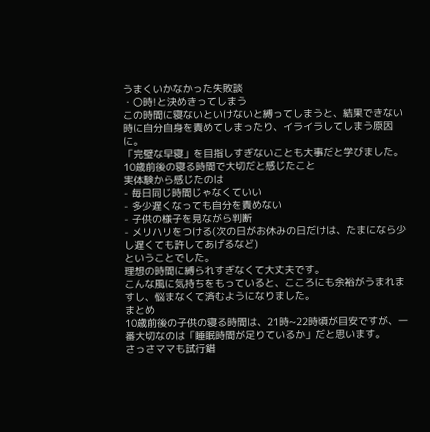うまくいかなかった失敗談
・〇時!と決めきってしまう
この時間に寝ないといけないと縛ってしまうと、結果できない時に自分自身を責めてしまったり、イライラしてしまう原因に。
「完璧な早寝」を目指しすぎないことも大事だと学びました。
10歳前後の寝る時間で大切だと感じたこと
実体験から感じたのは
- 毎日同じ時間じゃなくていい
- 多少遅くなっても自分を責めない
- 子供の様子を見ながら判断
- メリハリをつける(次の日がお休みの日だけは、たまになら少し遅くても許してあげるなど)
ということでした。
理想の時間に縛られすぎなくて大丈夫です。
こんな風に気持ちをもっていると、こころにも余裕がうまれますし、悩まなくて済むようになりました。
まとめ
10歳前後の子供の寝る時間は、21時~22時頃が目安ですが、一番大切なのは「睡眠時間が足りているか」だと思います。
さっさママも試行錯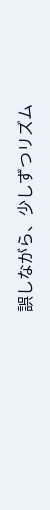誤しながら、少しずつリズム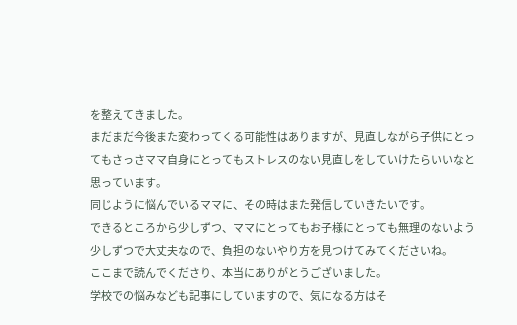を整えてきました。
まだまだ今後また変わってくる可能性はありますが、見直しながら子供にとってもさっさママ自身にとってもストレスのない見直しをしていけたらいいなと思っています。
同じように悩んでいるママに、その時はまた発信していきたいです。
できるところから少しずつ、ママにとってもお子様にとっても無理のないよう少しずつで大丈夫なので、負担のないやり方を見つけてみてくださいね。
ここまで読んでくださり、本当にありがとうございました。
学校での悩みなども記事にしていますので、気になる方はそ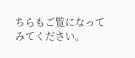ちらもご覧になってみてください。